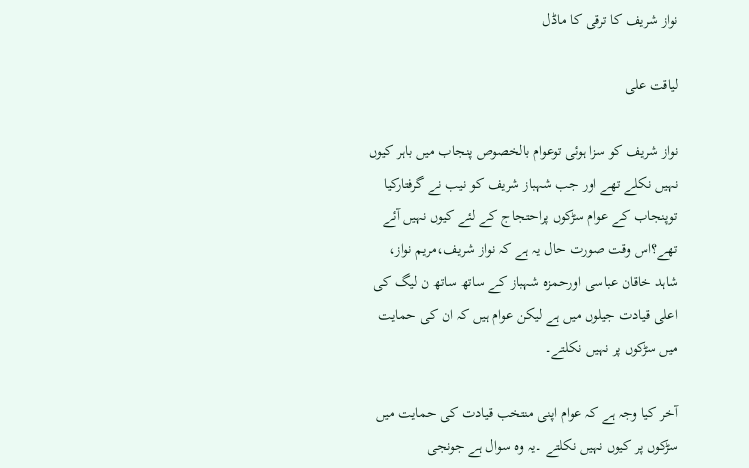نواز شریف کا ترقی کا ماڈل

لیاقت علی

نواز شریف کو سزا ہوئی توعوام بالخصوص پنجاب میں باہر کیوں نہیں نکلے تھے اور جب شہباز شریف کو نیب نے گرفتارکیا توپنجاب کے عوام سڑکوں پراحتجاج کے لئے کیوں نہیں آئے تھے؟اس وقت صورت حال یہ ہے کہ نواز شریف،مریم نواز، شاہد خاقان عباسی اورحمزہ شہباز کے ساتھ ساتھ ن لیگ کی اعلی قیادت جیلوں میں ہے لیکن عوام ہیں کہ ان کی حمایت میں سڑکوں پر نہیں نکلتے۔

آخر کیا وجہ ہے کہ عوام اپنی منتخب قیادت کی حمایت میں سڑکوں پر کیوں نہیں نکلتے ۔یہ وہ سوال ہے جونجی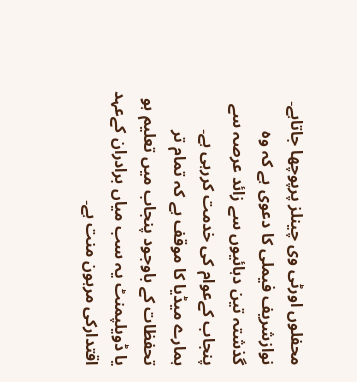محفلوں اورٹی وی چینلز پرپوچھا جاتاہے۔ نوازشریف فیملی کا دعوی ہے کہ وہ گذشتہ تین دہائیوں سے زائد عرصہ سے پنجاب کےعوام کی خدمت کررہی ہے۔ ہمارے میڈیا کا موقف ہے کہ تمام تر تحفظات کے باوجود پنجاب میں تعلیم ہو یا ڈویلپمنٹ یہ سب میاں برادران کےعہد اقتدارکی مرہون منت ہے۔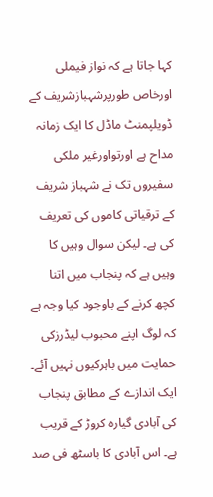کہا جاتا ہے کہ نواز فیملی اورخاص طورپرشہبازشریف کے ڈویلپمنٹ ماڈل کا ایک زمانہ مداح ہے اورتواورغیر ملکی سفیروں تک نے شہباز شریف کے ترقیاتی کاموں کی تعریف کی ہے۔ لیکن سوال وہیں کا وہیں ہے کہ پنجاب میں اتنا کچھ کرنے کے باوجود کیا وجہ ہے کہ لوگ اپنے محبوب لیڈرزکی حمایت میں باہرکیوں نہیں آئے۔
ایک اندازے کے مطابق پنجاب کی آبادی گیارہ کروڑ کے قریب ہے۔ اس آبادی کا باسٹھ فی صد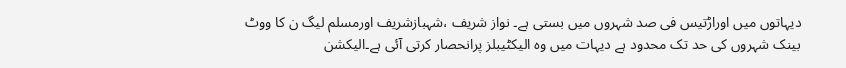دیہاتوں میں اوراڑتیس فی صد شہروں میں بستی ہے۔ نواز شریف ،شہبازشریف اورمسلم لیگ ن کا ووٹ بینک شہروں کی حد تک محدود ہے دیہات میں وہ الیکٹیبلز پرانحصار کرتی آئی ہے۔الیکشن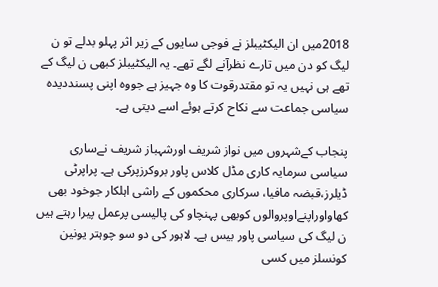2018میں ان الیکٹیبلز نے فوجی سایوں کے زیر اثر پہلو بدلے تو ن لیگ کو دن میں تارے نظرآنے لگے تھے۔ یہ الیکٹیبلز کبھی ن لیگ کے تھے ہی نہیں یہ تو مقتدرقوت کا وہ جہیز ہے جووہ اپنی پسنددیدہ سیاسی جماعت سے نکاح کرتے ہوئے اسے دیتی ہے۔

پنجاب کےشہروں میں نواز شریف اورشہباز شریف نےساری سیاسی سرمایہ کاری مڈل کلاس پاور بروکرزپرکی ہے۔ پراپرٹی ڈیلرز،قبضہ مافیا، سرکاری محکموں کے راشی اہلکار جوخود بھی کھاواوراپنےاوپروالوں کوبھی پہنچاو کی پالیسی پرعمل پیرا رہتے ہیں ن لیگ کی سیاسی پاور بیس ہے۔ لاہور کی دو سو چوہتر یونین کونسلز میں کسی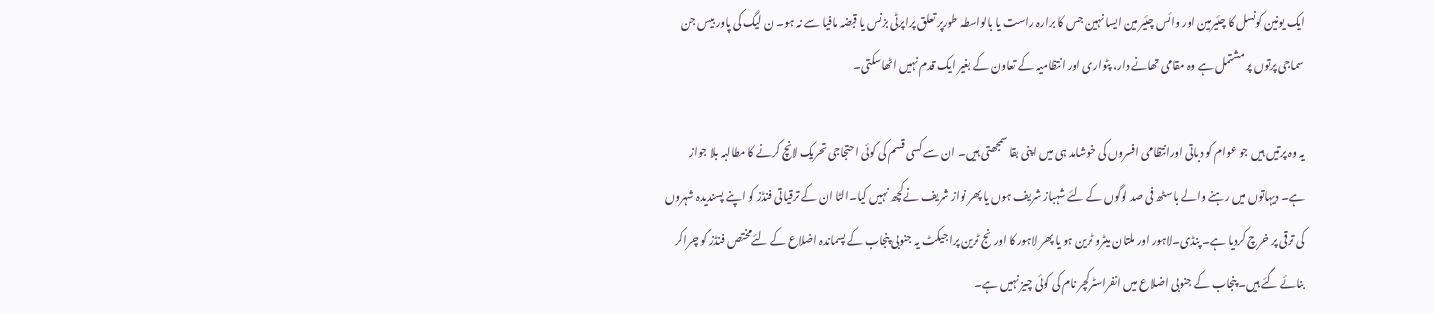ایک یونین کونسل کا چئیرمین اور وائس چئیر مین ایسا نہین جس کا برارہ راست یا بالواسطہ طورپر تعلق پراپرٹی بزنس یا قبضہ مافیا سے نہ ہو۔ ن لیگ کی پاور بیس جن سماجی پرتوں پر مشتمل ہے وہ مقامی تھانے دار، پٹواری اور انتظامیہ کے تعاون کے بغیر ایک قدم نہیں اٹھاسکتی۔

یہ وہ پرتیں ہیں جو عوام کو دباتی اورانتظامی افسروں کی خوشامد ہی میں اپنی بقا سمجھتی ہیں۔ ان سے کسی قسم کی کوئی احتجاجی تحریک لانچ کرنے کا مطالبہ بلا جواز ہے۔ دیہاتوں میں رہنے والے باسٹھ فی صد لوگوں کے لئے شہباز شریف ہوں یا پھر نواز شریف نےکچھ نہیں کیا۔الٹا ان کے ترقیاتی فنڈز کو اپنے پسندیدہ شہروں کی ترقی پر خرچ کردیا ہے۔ پنڈی۔لاہور اور ملتان میٹرو ٹرین ہو یا پھر لاہور کا اورنج ٹرین پراجیکٹ یہ جنوبی پنجاب کے پسماندہ اضلاع کے لئےمختص فنڈز کو چراکر بنائے گئے ہیں۔ پنجاب کے جنوبی اضلاع میں انفراسٹرکچر نام کی کوئی چیز نہیں ہے۔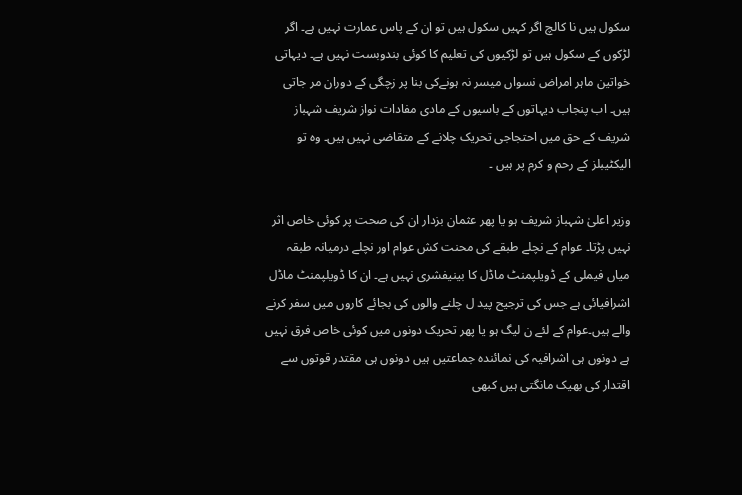سکول ہیں نا کالچ اگر کہیں سکول ہیں تو ان کے پاس عمارت نہیں ہے۔ اگر لڑکوں کے سکول ہیں تو لڑکیوں کی تعلیم کا کوئی بندوبست نہیں ہے۔ دیہاتی خواتین ماہر امراض نسواں میسر نہ ہونےکی بنا پر زچگی کے دوران مر جاتی ہیں۔ اب پنجاب دیہاتوں کے باسیوں کے مادی مفادات نواز شریف شہباز شریف کے حق میں احتجاجی تحریک چلانے کے متقاضی نہیں ہیں۔ وہ تو الیکٹیبلز کے رحم و کرم پر ہیں ۔

وزیر اعلیٰ شہباز شریف ہو یا پھر عثمان بزدار ان کی صحت پر کوئی خاص اثر نہیں پڑتا۔ عوام کے نچلے طبقے کی محنت کش عوام اور نچلے درمیانہ طبقہ میاں فیملی کے ڈویلپمنٹ ماڈل کا بینیفشری نہیں ہے۔ ان کا ڈویلپمنٹ ماڈل اشرافیائی ہے جس کی ترجیح پید ل چلنے والوں کی بجائے کاروں میں سفر کرنے والے ہیں۔عوام کے لئے ن لیگ ہو یا پھر تحریک دونوں میں کوئی خاص فرق نہیں ہے دونوں ہی اشرافیہ کی نمائندہ جماعتیں ہیں دونوں ہی مقتدر قوتوں سے اقتدار کی بھیک مانگتی ہیں کبھی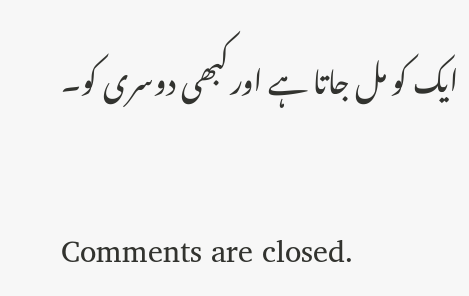ایک کو مل جاتا ہے اور کبھی دوسری کو۔

Comments are closed.